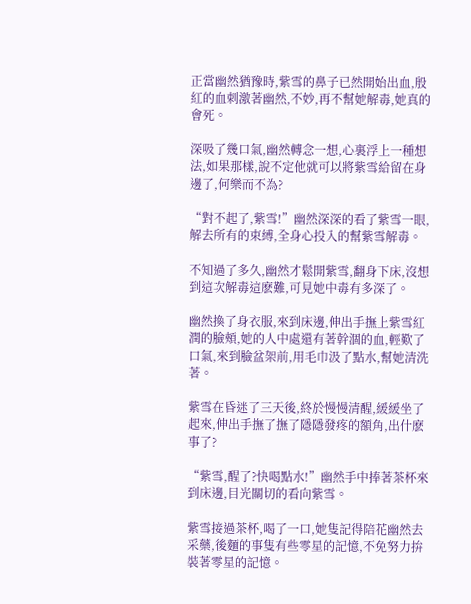正當幽然猶豫時,紫雪的鼻子已然開始出血,殷紅的血刺激著幽然,不妙,再不幫她解毒,她真的會死。

深吸了幾口氣,幽然轉念一想,心裏浮上一種想法,如果那樣,說不定他就可以將紫雪給留在身邊了,何樂而不為?

“對不起了,紫雪!”幽然深深的看了紫雪一眼,解去所有的束縛,全身心投入的幫紫雪解毒。

不知過了多久,幽然才鬆開紫雪,翻身下床,沒想到這次解毒這麽難,可見她中毒有多深了。

幽然換了身衣服,來到床邊,伸出手撫上紫雪紅潤的臉頰,她的人中處還有著幹涸的血,輕歎了口氣,來到臉盆架前,用毛巾汲了點水,幫她清洗著。

紫雪在昏迷了三天後,終於慢慢清醒,緩緩坐了起來,伸出手撫了撫了隱隱發疼的額角,出什麽事了?

“紫雪,醒了?快喝點水!”幽然手中捧著茶杯來到床邊,目光關切的看向紫雪。

紫雪接過茶杯,喝了一口,她隻記得陪花幽然去采藥,後麵的事隻有些零星的記憶,不免努力拚裝著零星的記憶。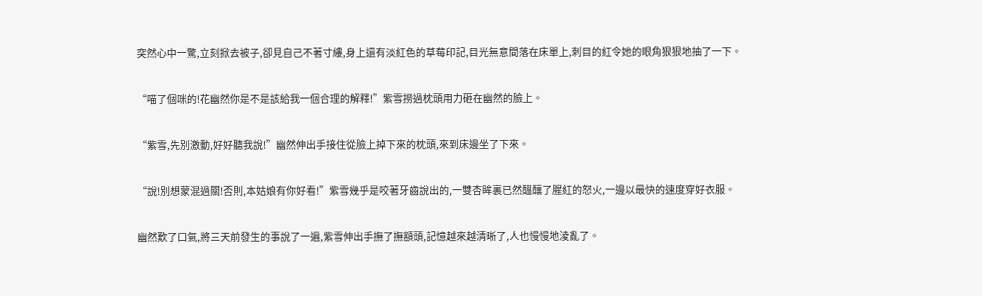突然心中一驚,立刻掀去被子,卻見自己不著寸縷,身上還有淡紅色的草莓印記,目光無意間落在床單上,刺目的紅令她的眼角狠狠地抽了一下。

“喵了個咪的!花幽然你是不是該給我一個合理的解釋!”紫雪撈過枕頭用力砸在幽然的臉上。

“紫雪,先別激動,好好聽我說!”幽然伸出手接住從臉上掉下來的枕頭,來到床邊坐了下來。

“說!別想蒙混過關!否則,本姑娘有你好看!”紫雪幾乎是咬著牙齒說出的,一雙杏眸裏已然醞釀了腥紅的怒火,一邊以最快的速度穿好衣服。

幽然歎了口氣,將三天前發生的事說了一遍,紫雪伸出手撫了撫額頭,記憶越來越清晰了,人也慢慢地淩亂了。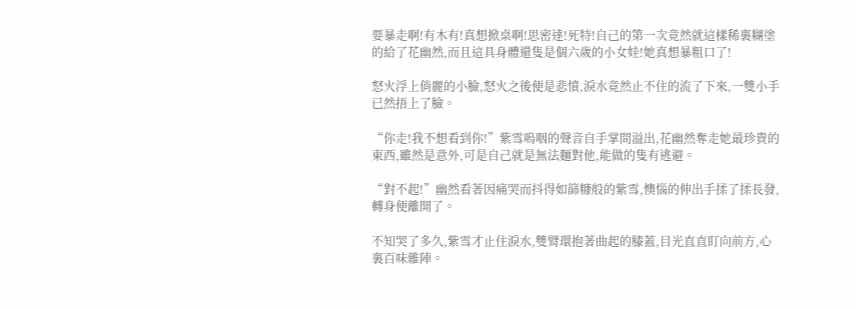要暴走啊!有木有!真想掀桌啊!思密達!死特!自己的第一次竟然就這樣稀裏糊塗的給了花幽然,而且這具身體還隻是個六歲的小女娃!她真想暴粗口了!

怒火浮上俏麗的小臉,怒火之後便是悲憤,淚水竟然止不住的流了下來,一雙小手已然捂上了臉。

“你走!我不想看到你!”紫雪嗚咽的聲音自手掌間溢出,花幽然奪走她最珍貴的東西,雖然是意外,可是自己就是無法麵對他,能做的隻有逃避。

“對不起!”幽然看著因痛哭而抖得如篩糠般的紫雪,懊惱的伸出手揉了揉長發,轉身便離開了。

不知哭了多久,紫雪才止住淚水,雙臂環抱著曲起的膝蓋,目光直直盯向前方,心裏百味雜陣。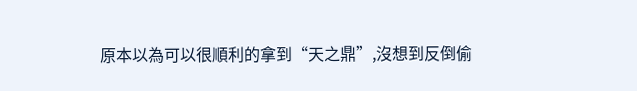原本以為可以很順利的拿到“天之鼎”,沒想到反倒偷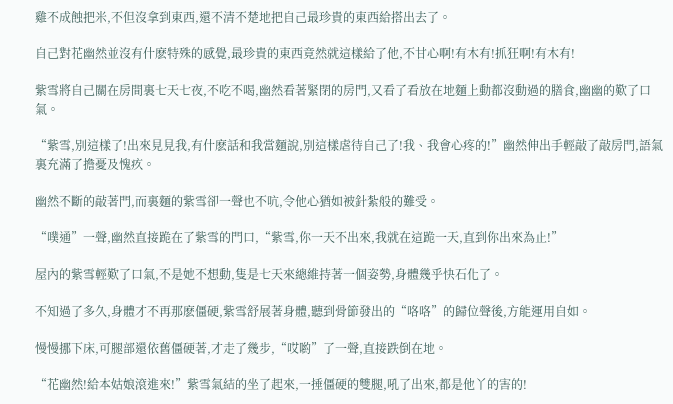雞不成蝕把米,不但沒拿到東西,還不清不楚地把自己最珍貴的東西給搭出去了。

自己對花幽然並沒有什麽特殊的感覺,最珍貴的東西竟然就這樣給了他,不甘心啊!有木有!抓狂啊!有木有!

紫雪將自己關在房間裏七天七夜,不吃不喝,幽然看著緊閉的房門,又看了看放在地麵上動都沒動過的膳食,幽幽的歎了口氣。

“紫雪,別這樣了!出來見見我,有什麽話和我當麵說,別這樣虐待自己了!我、我會心疼的!”幽然伸出手輕敲了敲房門,語氣裏充滿了擔憂及愧疚。

幽然不斷的敲著門,而裏麵的紫雪卻一聲也不吭,令他心猶如被針紮般的難受。

“噗通”一聲,幽然直接跪在了紫雪的門口,“紫雪,你一天不出來,我就在這跪一天,直到你出來為止!”

屋內的紫雪輕歎了口氣,不是她不想動,隻是七天來總維持著一個姿勢,身體幾乎快石化了。

不知過了多久,身體才不再那麽僵硬,紫雪舒展著身體,聽到骨節發出的“咯咯”的歸位聲後,方能運用自如。

慢慢挪下床,可腿部還依舊僵硬著,才走了幾步,“哎喲”了一聲,直接跌倒在地。

“花幽然!給本姑娘滾進來!”紫雪氣結的坐了起來,一捶僵硬的雙腿,吼了出來,都是他丫的害的!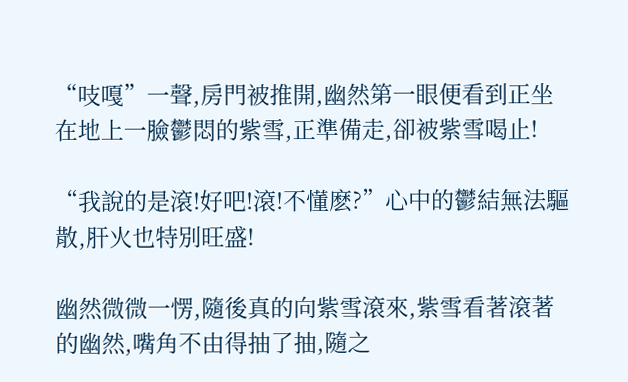“吱嘎”一聲,房門被推開,幽然第一眼便看到正坐在地上一臉鬱悶的紫雪,正準備走,卻被紫雪喝止!

“我說的是滾!好吧!滾!不懂麽?”心中的鬱結無法驅散,肝火也特別旺盛!

幽然微微一愣,隨後真的向紫雪滾來,紫雪看著滾著的幽然,嘴角不由得抽了抽,隨之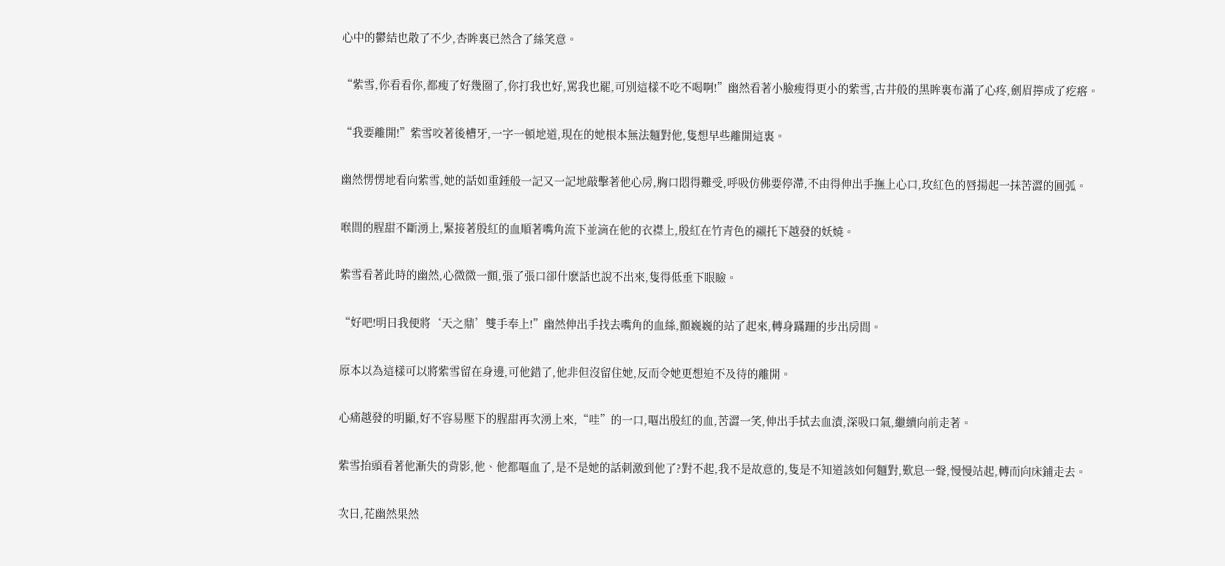心中的鬱結也散了不少,杏眸裏已然含了絲笑意。

“紫雪,你看看你,都瘦了好幾圈了,你打我也好,罵我也罷,可別這樣不吃不喝啊!”幽然看著小臉瘦得更小的紫雪,古井般的黑眸裏布滿了心疼,劍眉擰成了疙瘩。

“我要離開!”紫雪咬著後槽牙,一字一頓地道,現在的她根本無法麵對他,隻想早些離開這裏。

幽然愣愣地看向紫雪,她的話如重錘般一記又一記地敲擊著他心房,胸口悶得難受,呼吸仿佛要停滯,不由得伸出手撫上心口,玫紅色的唇揚起一抹苦澀的圓弧。

喉間的腥甜不斷湧上,緊接著殷紅的血順著嘴角流下並滴在他的衣襟上,殷紅在竹青色的襯托下越發的妖嬈。

紫雪看著此時的幽然,心微微一顫,張了張口卻什麽話也說不出來,隻得低垂下眼瞼。

“好吧!明日我便將‘天之鼎’雙手奉上!”幽然伸出手找去嘴角的血絲,顫巍巍的站了起來,轉身蹣跚的步出房間。

原本以為這樣可以將紫雪留在身邊,可他錯了,他非但沒留住她,反而令她更想迫不及待的離開。

心痛越發的明顯,好不容易壓下的腥甜再次湧上來,“哇”的一口,嘔出殷紅的血,苦澀一笑,伸出手拭去血漬,深吸口氣,繼續向前走著。

紫雪抬頭看著他漸失的背影,他、他都嘔血了,是不是她的話刺激到他了?對不起,我不是故意的,隻是不知道該如何麵對,歎息一聲,慢慢站起,轉而向床鋪走去。

次日,花幽然果然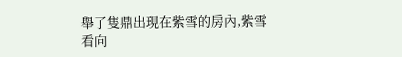舉了隻鼎出現在紫雪的房內,紫雪看向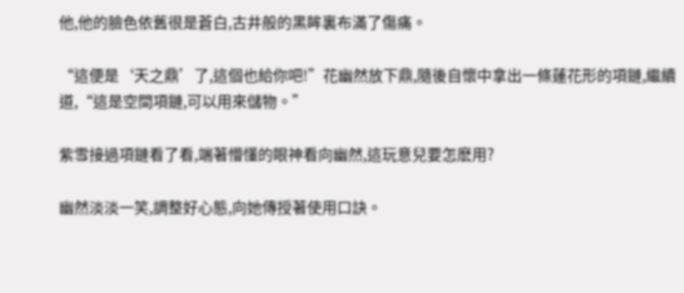他,他的臉色依舊很是蒼白,古井般的黑眸裏布滿了傷痛。

“這便是‘天之鼎’了,這個也給你吧!”花幽然放下鼎,隨後自懷中拿出一條蓮花形的項鏈,繼續道,“這是空間項鏈,可以用來儲物。”

紫雪接過項鏈看了看,端著懵懂的眼神看向幽然,這玩意兒要怎麽用?

幽然淡淡一笑,調整好心態,向她傳授著使用口訣。